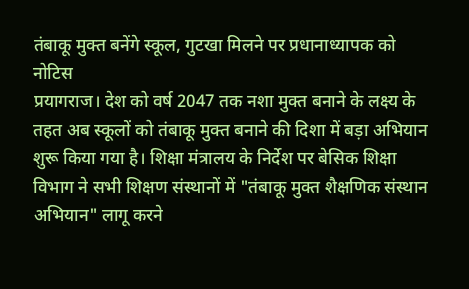तंबाकू मुक्त बनेंगे स्कूल, गुटखा मिलने पर प्रधानाध्यापक को नोटिस
प्रयागराज। देश को वर्ष 2047 तक नशा मुक्त बनाने के लक्ष्य के तहत अब स्कूलों को तंबाकू मुक्त बनाने की दिशा में बड़ा अभियान शुरू किया गया है। शिक्षा मंत्रालय के निर्देश पर बेसिक शिक्षा विभाग ने सभी शिक्षण संस्थानों में "तंबाकू मुक्त शैक्षणिक संस्थान अभियान" लागू करने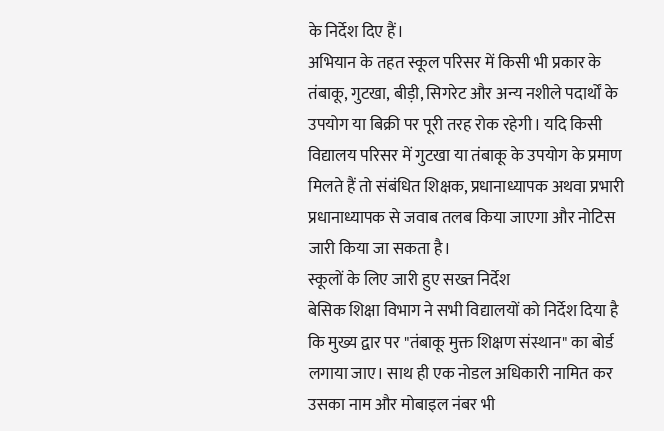के निर्देश दिए हैं।
अभियान के तहत स्कूल परिसर में किसी भी प्रकार के तंबाकू, गुटखा, बीड़ी, सिगरेट और अन्य नशीले पदार्थों के उपयोग या बिक्री पर पूरी तरह रोक रहेगी। यदि किसी विद्यालय परिसर में गुटखा या तंबाकू के उपयोग के प्रमाण मिलते हैं तो संबंधित शिक्षक, प्रधानाध्यापक अथवा प्रभारी प्रधानाध्यापक से जवाब तलब किया जाएगा और नोटिस जारी किया जा सकता है।
स्कूलों के लिए जारी हुए सख्त निर्देश
बेसिक शिक्षा विभाग ने सभी विद्यालयों को निर्देश दिया है कि मुख्य द्वार पर "तंबाकू मुक्त शिक्षण संस्थान" का बोर्ड लगाया जाए। साथ ही एक नोडल अधिकारी नामित कर उसका नाम और मोबाइल नंबर भी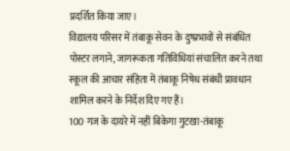प्रदर्शित किया जाए।
विद्यालय परिसर में तंबाकू सेवन के दुष्प्रभावों से संबंधित पोस्टर लगाने, जागरूकता गतिविधियां संचालित करने तथा स्कूल की आचार संहिता में तंबाकू निषेध संबंधी प्रावधान शामिल करने के निर्देश दिए गए हैं।
100 गज के दायरे में नहीं बिकेगा गुटखा-तंबाकू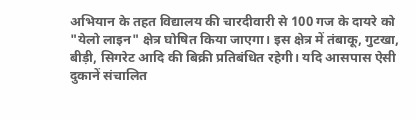अभियान के तहत विद्यालय की चारदीवारी से 100 गज के दायरे को "येलो लाइन" क्षेत्र घोषित किया जाएगा। इस क्षेत्र में तंबाकू, गुटखा, बीड़ी, सिगरेट आदि की बिक्री प्रतिबंधित रहेगी। यदि आसपास ऐसी दुकानें संचालित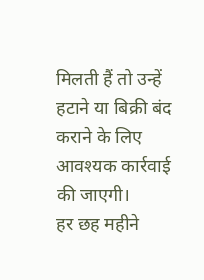मिलती हैं तो उन्हें हटाने या बिक्री बंद कराने के लिए आवश्यक कार्रवाई की जाएगी।
हर छह महीने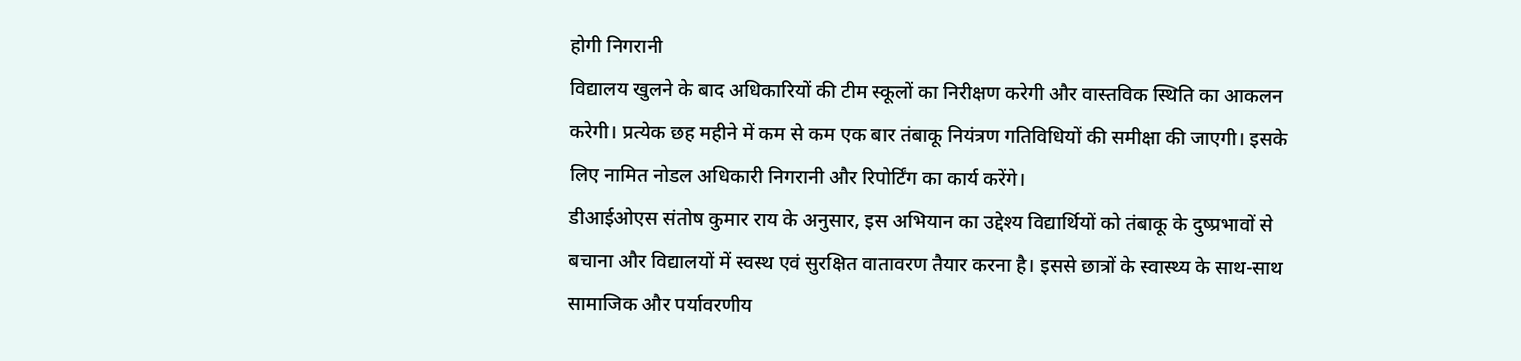होगी निगरानी
विद्यालय खुलने के बाद अधिकारियों की टीम स्कूलों का निरीक्षण करेगी और वास्तविक स्थिति का आकलन करेगी। प्रत्येक छह महीने में कम से कम एक बार तंबाकू नियंत्रण गतिविधियों की समीक्षा की जाएगी। इसके लिए नामित नोडल अधिकारी निगरानी और रिपोर्टिंग का कार्य करेंगे।
डीआईओएस संतोष कुमार राय के अनुसार, इस अभियान का उद्देश्य विद्यार्थियों को तंबाकू के दुष्प्रभावों से बचाना और विद्यालयों में स्वस्थ एवं सुरक्षित वातावरण तैयार करना है। इससे छात्रों के स्वास्थ्य के साथ-साथ सामाजिक और पर्यावरणीय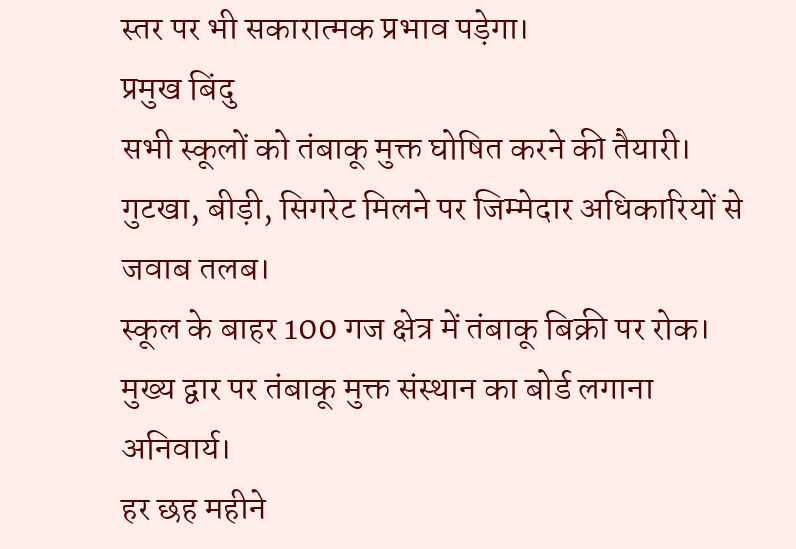स्तर पर भी सकारात्मक प्रभाव पड़ेगा।
प्रमुख बिंदु
सभी स्कूलों को तंबाकू मुक्त घोषित करने की तैयारी।
गुटखा, बीड़ी, सिगरेट मिलने पर जिम्मेदार अधिकारियों से जवाब तलब।
स्कूल के बाहर 100 गज क्षेत्र में तंबाकू बिक्री पर रोक।
मुख्य द्वार पर तंबाकू मुक्त संस्थान का बोर्ड लगाना अनिवार्य।
हर छह महीने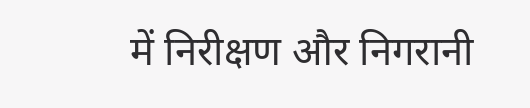में निरीक्षण और निगरानी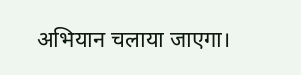अभियान चलाया जाएगा।